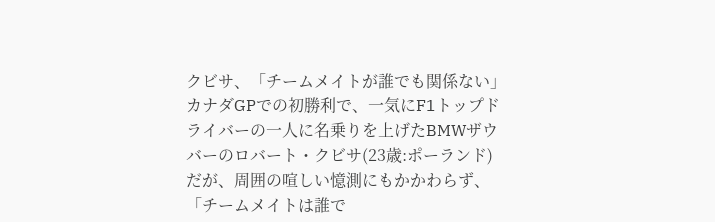クビサ、「チームメイトが誰でも関係ない」
カナダGPでの初勝利で、一気にF1トップドライバーの一人に名乗りを上げたBMWザウバーのロバート・クビサ(23歳:ポーランド)だが、周囲の喧しい憶測にもかかわらず、「チームメイトは誰で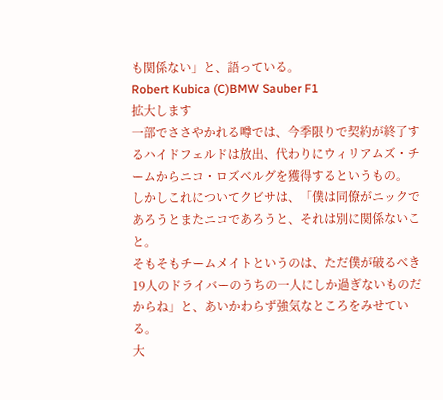も関係ない」と、語っている。
Robert Kubica (C)BMW Sauber F1
拡大します
一部でささやかれる噂では、今季限りで契約が終了するハイドフェルドは放出、代わりにウィリアムズ・チームからニコ・ロズベルグを獲得するというもの。
しかしこれについてクビサは、「僕は同僚がニックであろうとまたニコであろうと、それは別に関係ないこと。
そもそもチームメイトというのは、ただ僕が破るべき19人のドライバーのうちの一人にしか過ぎないものだからね」と、あいかわらず強気なところをみせている。
大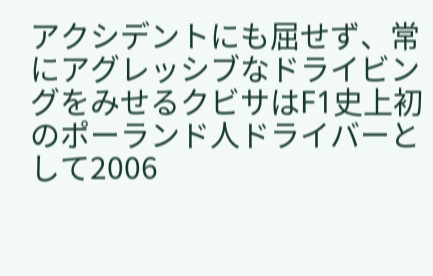アクシデントにも屈せず、常にアグレッシブなドライビングをみせるクビサはF1史上初のポーランド人ドライバーとして2006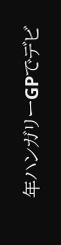年ハンガリーGPでデビ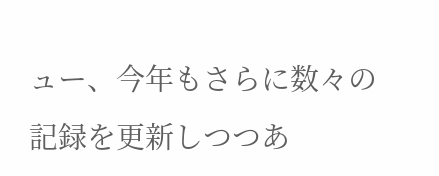ュー、今年もさらに数々の記録を更新しつつあ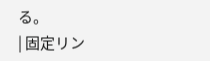る。
| 固定リン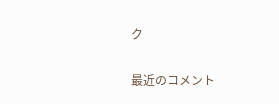ク

最近のコメント